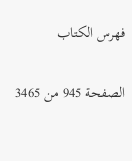فهرس الكتاب

الصفحة 945 من 3465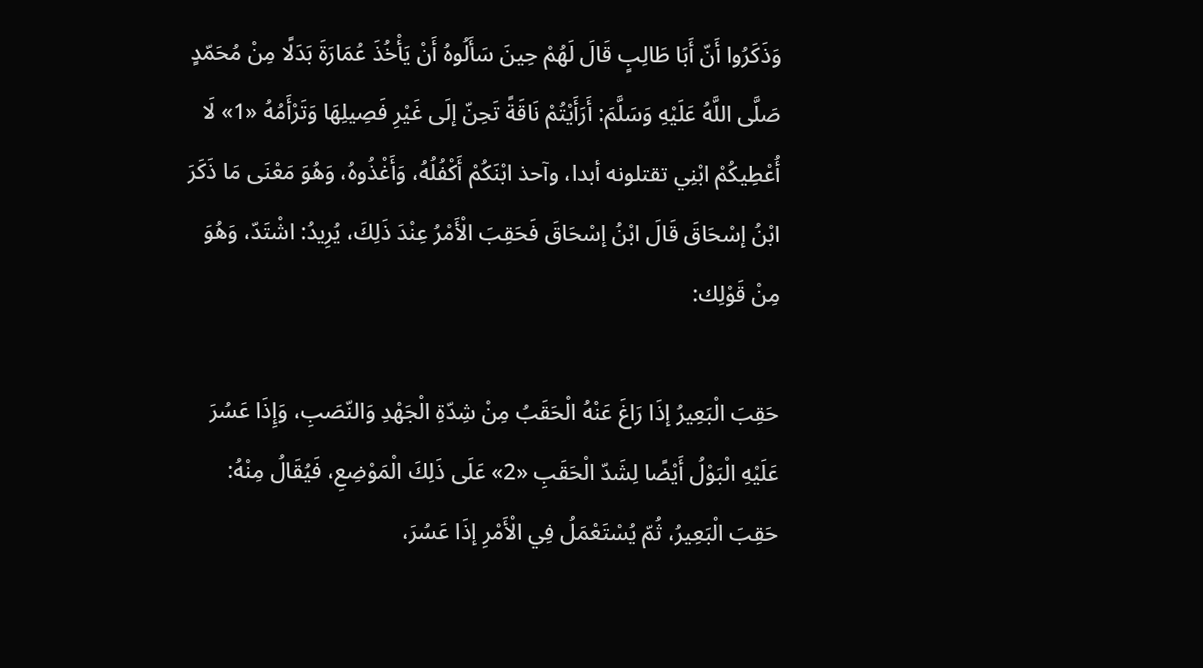وَذَكَرُوا أَنّ أَبَا طَالِبٍ قَالَ لَهُمْ حِينَ سَأَلُوهُ أَنْ يَأْخُذَ عُمَارَةَ بَدَلًا مِنْ مُحَمّدٍ صَلَّى اللَّهُ عَلَيْهِ وَسَلَّمَ: أَرَأَيْتُمْ نَاقَةً تَحِنّ إلَى غَيْرِ فَصِيلِهَا وَتَرْأَمُهُ «1» لَا أُعْطِيكُمْ ابْنِي تقتلونه أبدا، وآحذ ابْنَكُمْ أَكْفُلُهُ، وَأَغْذُوهُ، وَهُوَ مَعْنَى مَا ذَكَرَ ابْنُ إسْحَاقَ قَالَ ابْنُ إسْحَاقَ فَحَقِبَ الْأَمْرُ عِنْدَ ذَلِكَ، يُرِيدُ: اشْتَدّ، وَهُوَ مِنْ قَوْلِك:

حَقِبَ الْبَعِيرُ إذَا رَاغَ عَنْهُ الْحَقَبُ مِنْ شِدّةِ الْجَهْدِ وَالنّصَبِ، وَإِذَا عَسُرَ عَلَيْهِ الْبَوْلُ أَيْضًا لِشَدّ الْحَقَبِ «2» عَلَى ذَلِكَ الْمَوْضِعِ، فَيُقَالُ مِنْهُ: حَقِبَ الْبَعِيرُ، ثُمّ يُسْتَعْمَلُ فِي الْأَمْرِ إذَا عَسُرَ،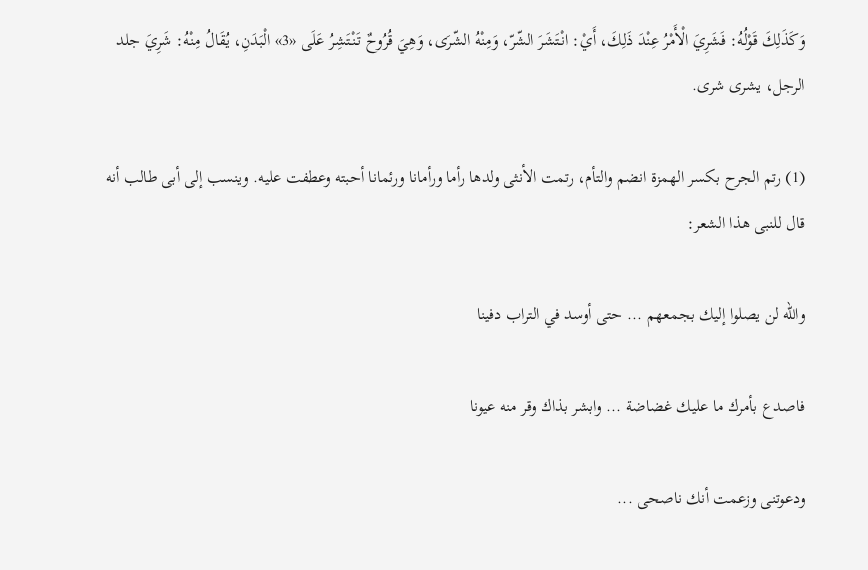وَكَذَلِكَ قَوْلُهُ: فَشَرِيَ الْأَمْرُ عِنْدَ ذَلِكَ، أَيْ: انْتَشَرَ الشّرّ، وَمِنْهُ الشّرَى، وَهِيَ قُرُوحٌ تَنْتَشِرُ عَلَى «3» الْبَدَنِ، يُقَالُ مِنْهُ: شَرِيَ جلد الرجل، يشرى شرى.

(1) رتم الجرح بكسر الهمزة انضم والتأم، رتمت الأنثى ولدها رأما ورأمانا ورئمانا أحبته وعطفت عليه. وينسب إلى أبى طالب أنه قال للنبى هذا الشعر:

والله لن يصلوا إليك بجمعهم ... حتى أوسد في التراب دفينا

فاصدع بأمرك ما عليك غضاضة ... وابشر بذاك وقر منه عيونا

ودعوتنى وزعمت أنك ناصحى ...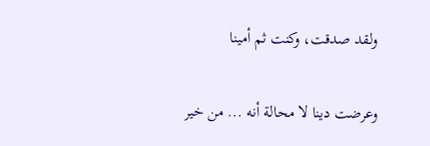ولقد صدقت، وكنت ثم أمينا

وعرضت دينا لا محالة أنه ... من خير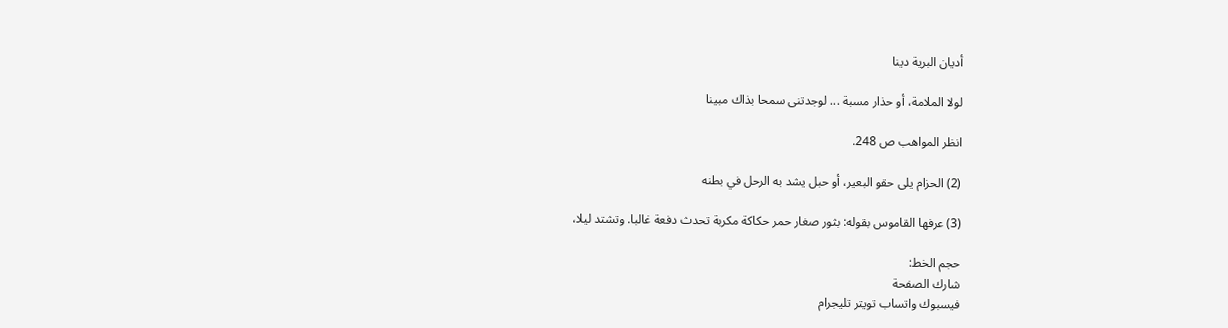أديان البرية دينا

لولا الملامة، أو حذار مسبة ... لوجدتنى سمحا بذاك مبينا

انظر المواهب ص 248.

(2) الحزام يلى حقو البعير، أو حبل يشد به الرحل في بطنه

(3) عرفها القاموس بقوله: بثور صغار حمر حكاكة مكربة تحدث دفعة غالبا. وتشتد ليلا،

حجم الخط:
شارك الصفحة
فيسبوك واتساب تويتر تليجرام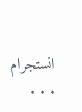انستجرام
. . .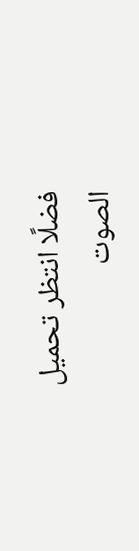فضلًا انتظر تحميل الصوت